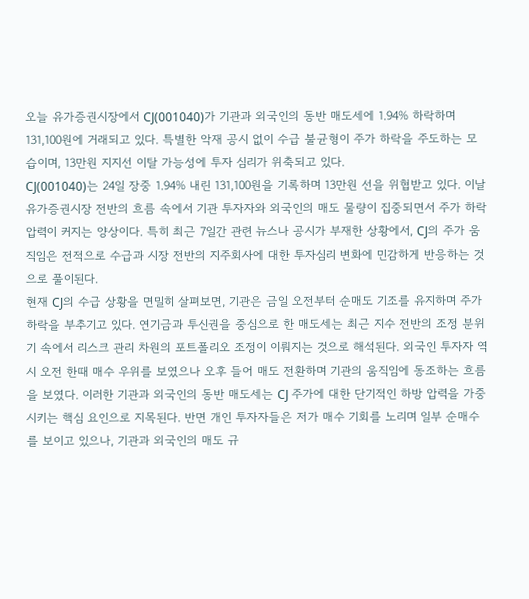오늘 유가증권시장에서 CJ(001040)가 기관과 외국인의 동반 매도세에 1.94% 하락하며 131,100원에 거래되고 있다. 특별한 악재 공시 없이 수급 불균형이 주가 하락을 주도하는 모습이며, 13만원 지지선 이탈 가능성에 투자 심리가 위축되고 있다.
CJ(001040)는 24일 장중 1.94% 내린 131,100원을 기록하며 13만원 선을 위협받고 있다. 이날 유가증권시장 전반의 흐름 속에서 기관 투자자와 외국인의 매도 물량이 집중되면서 주가 하락 압력이 커지는 양상이다. 특히 최근 7일간 관련 뉴스나 공시가 부재한 상황에서, CJ의 주가 움직임은 전적으로 수급과 시장 전반의 지주회사에 대한 투자심리 변화에 민감하게 반응하는 것으로 풀이된다.
현재 CJ의 수급 상황을 면밀히 살펴보면, 기관은 금일 오전부터 순매도 기조를 유지하며 주가 하락을 부추기고 있다. 연기금과 투신권을 중심으로 한 매도세는 최근 지수 전반의 조정 분위기 속에서 리스크 관리 차원의 포트폴리오 조정이 이뤄지는 것으로 해석된다. 외국인 투자자 역시 오전 한때 매수 우위를 보였으나 오후 들어 매도 전환하며 기관의 움직임에 동조하는 흐름을 보였다. 이러한 기관과 외국인의 동반 매도세는 CJ 주가에 대한 단기적인 하방 압력을 가중시키는 핵심 요인으로 지목된다. 반면 개인 투자자들은 저가 매수 기회를 노리며 일부 순매수를 보이고 있으나, 기관과 외국인의 매도 규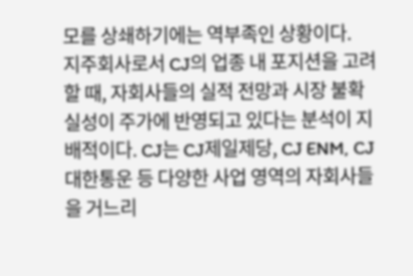모를 상쇄하기에는 역부족인 상황이다.
지주회사로서 CJ의 업종 내 포지션을 고려할 때, 자회사들의 실적 전망과 시장 불확실성이 주가에 반영되고 있다는 분석이 지배적이다. CJ는 CJ제일제당, CJ ENM, CJ대한통운 등 다양한 사업 영역의 자회사들을 거느리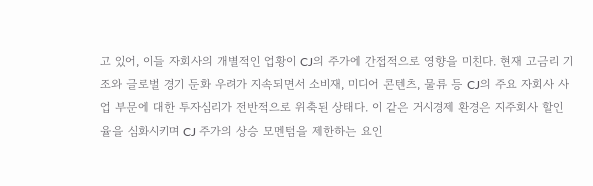고 있어, 이들 자회사의 개별적인 업황이 CJ의 주가에 간접적으로 영향을 미친다. 현재 고금리 기조와 글로벌 경기 둔화 우려가 지속되면서 소비재, 미디어 콘텐츠, 물류 등 CJ의 주요 자회사 사업 부문에 대한 투자심리가 전반적으로 위축된 상태다. 이 같은 거시경제 환경은 지주회사 할인율을 심화시키며 CJ 주가의 상승 모멘텀을 제한하는 요인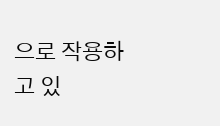으로 작용하고 있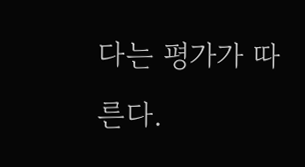다는 평가가 따른다.